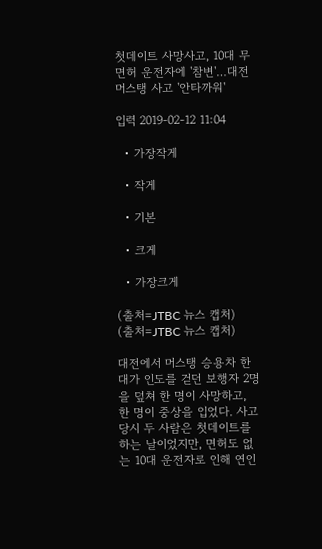첫데이트 사망사고, 10대 무면허 운전자에 '참변'…대전 머스탱 사고 '안타까워'

입력 2019-02-12 11:04

  • 가장작게

  • 작게

  • 기본

  • 크게

  • 가장크게

(출처=JTBC 뉴스 캡처)
(출처=JTBC 뉴스 캡처)

대전에서 머스탱 승용차 한 대가 인도를 걷던 보행자 2명을 덮쳐 한 명이 사망하고, 한 명이 중상을 입었다. 사고 당시 두 사람은 첫데이트를 하는 날이었지만, 면허도 없는 10대 운전자로 인해 연인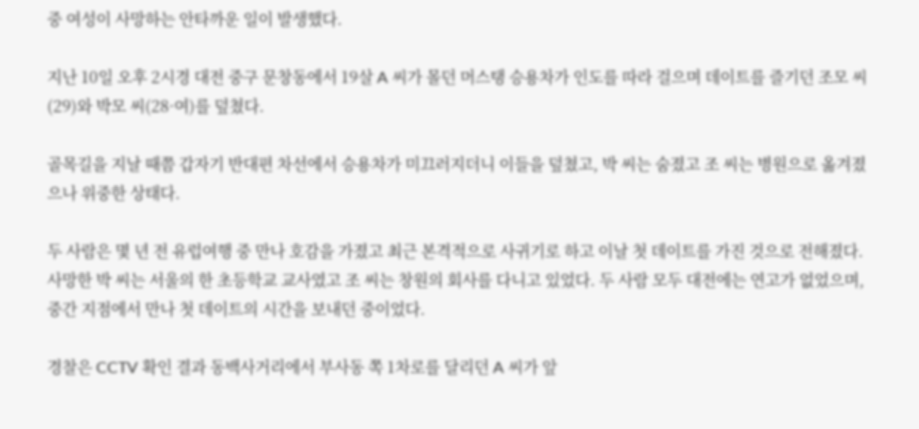중 여성이 사망하는 안타까운 일이 발생했다.

지난 10일 오후 2시경 대전 중구 문창동에서 19살 A 씨가 몰던 머스탱 승용차가 인도를 따라 걸으며 데이트를 즐기던 조모 씨(29)와 박모 씨(28·여)를 덮쳤다.

골목길을 지날 때쯤 갑자기 반대편 차선에서 승용차가 미끄러지더니 이들을 덮쳤고, 박 씨는 숨졌고 조 씨는 병원으로 옮겨졌으나 위중한 상태다.

두 사람은 몇 년 전 유럽여행 중 만나 호감을 가졌고 최근 본격적으로 사귀기로 하고 이날 첫 데이트를 가진 것으로 전해졌다. 사망한 박 씨는 서울의 한 초등학교 교사였고 조 씨는 창원의 회사를 다니고 있었다. 두 사람 모두 대전에는 연고가 없었으며, 중간 지점에서 만나 첫 데이트의 시간을 보내던 중이었다.

경찰은 CCTV 확인 결과 동백사거리에서 부사동 쪽 1차로를 달리던 A 씨가 앞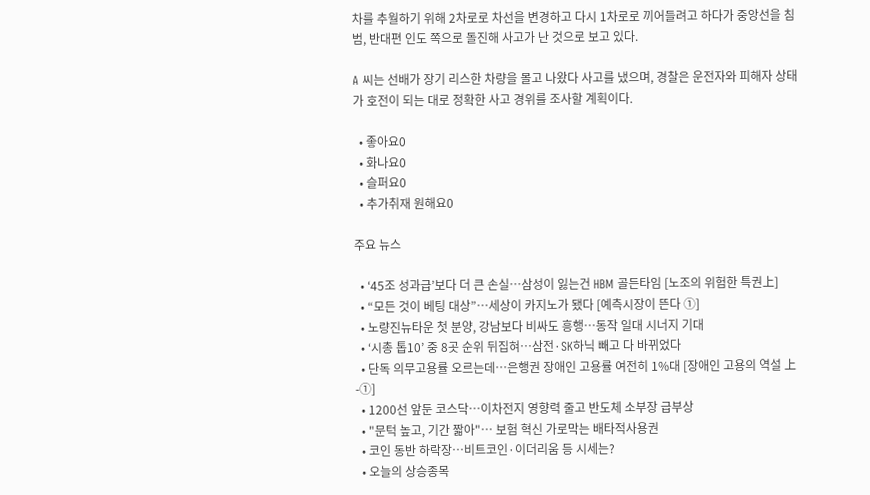차를 추월하기 위해 2차로로 차선을 변경하고 다시 1차로로 끼어들려고 하다가 중앙선을 침범, 반대편 인도 쪽으로 돌진해 사고가 난 것으로 보고 있다.

A 씨는 선배가 장기 리스한 차량을 몰고 나왔다 사고를 냈으며, 경찰은 운전자와 피해자 상태가 호전이 되는 대로 정확한 사고 경위를 조사할 계획이다.

  • 좋아요0
  • 화나요0
  • 슬퍼요0
  • 추가취재 원해요0

주요 뉴스

  • ‘45조 성과급’보다 더 큰 손실…삼성이 잃는건 HBM 골든타임 [노조의 위험한 특권上]
  • “모든 것이 베팅 대상”…세상이 카지노가 됐다 [예측시장이 뜬다 ①]
  • 노량진뉴타운 첫 분양, 강남보다 비싸도 흥행⋯동작 일대 시너지 기대
  • ‘시총 톱10’ 중 8곳 순위 뒤집혀⋯삼전·SK하닉 빼고 다 바뀌었다
  • 단독 의무고용률 오르는데…은행권 장애인 고용률 여전히 1%대 [장애인 고용의 역설 上-①]
  • 1200선 앞둔 코스닥…이차전지 영향력 줄고 반도체 소부장 급부상
  • "문턱 높고, 기간 짧아"… 보험 혁신 가로막는 배타적사용권
  • 코인 동반 하락장…비트코인·이더리움 등 시세는?
  • 오늘의 상승종목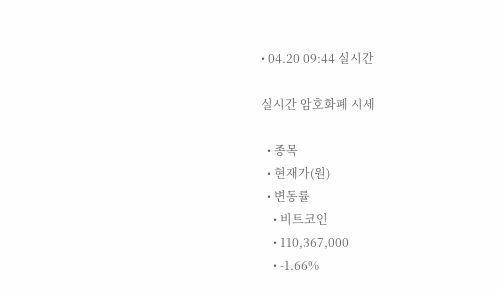• 04.20 09:44 실시간

실시간 암호화폐 시세

  • 종목
  • 현재가(원)
  • 변동률
    • 비트코인
    • 110,367,000
    • -1.66%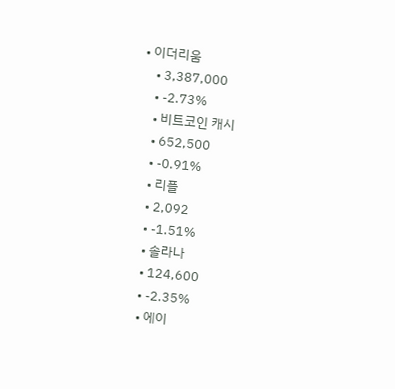• 이더리움
    • 3,387,000
    • -2.73%
    • 비트코인 캐시
    • 652,500
    • -0.91%
    • 리플
    • 2,092
    • -1.51%
    • 솔라나
    • 124,600
    • -2.35%
    • 에이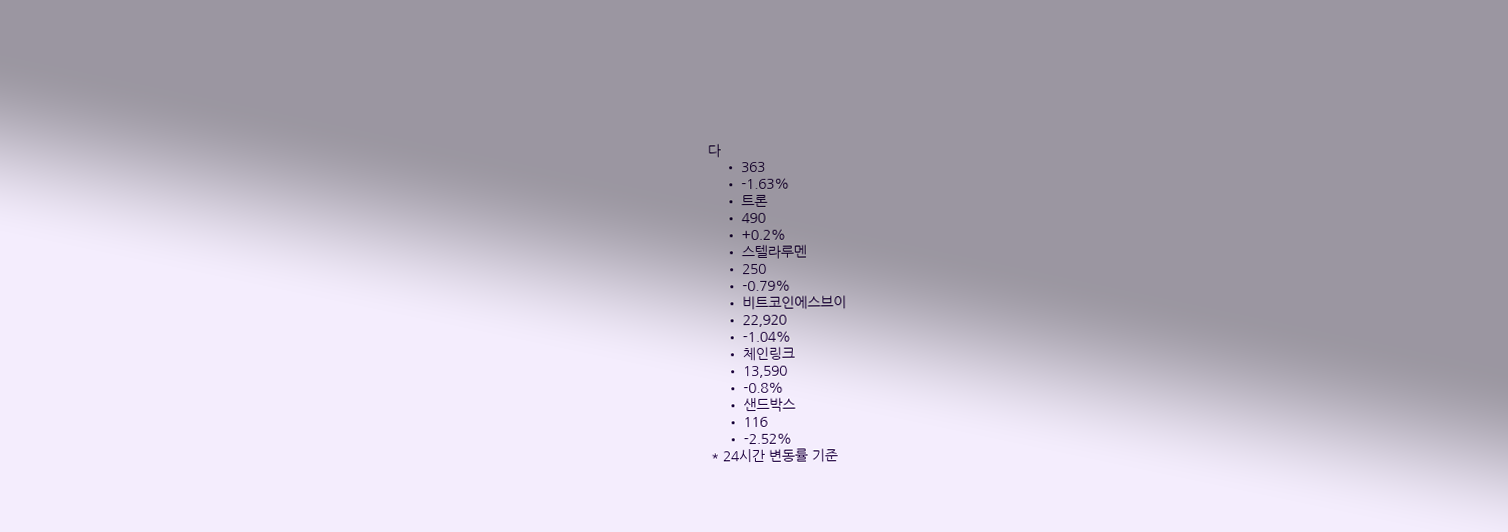다
    • 363
    • -1.63%
    • 트론
    • 490
    • +0.2%
    • 스텔라루멘
    • 250
    • -0.79%
    • 비트코인에스브이
    • 22,920
    • -1.04%
    • 체인링크
    • 13,590
    • -0.8%
    • 샌드박스
    • 116
    • -2.52%
* 24시간 변동률 기준